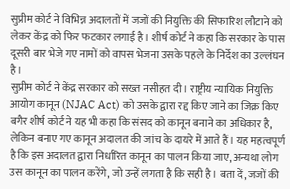सुप्रीम कोर्ट ने विभिन्न अदालतों में जजों की नियुक्ति की सिफारिश लौटाने को लेकर केंद्र को फिर फटकार लगाई है। शीर्ष कोर्ट ने कहा कि सरकार के पास दूसरी बार भेजे गए नामों को वापस भेजना उसके पहले के निर्देश का उल्लंघन है।
सुप्रीम कोर्ट ने केंद्र सरकार को सख्त नसीहत दी। राष्ट्रीय न्यायिक नियुक्ति आयोग कानून (NJAC Act) को उसके द्वारा रद्द किए जाने का जिक्र किए बगैर शीर्ष कोर्ट ने यह भी कहा कि संसद को कानून बनाने का अधिकार है, लेकिन बनाए गए कानून अदालत की जांच के दायरे में आते हैं। यह महत्वपूर्ण है कि इस अदालत द्वारा निर्धारित कानून का पालन किया जाए, अन्यथा लोग उस कानून का पालन करेंगे, जो उन्हें लगता है कि सही है। बता दें, जजों की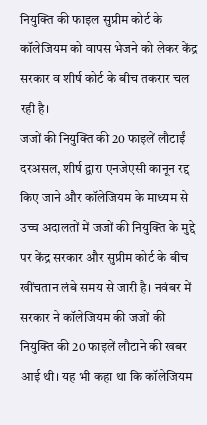नियुक्ति की फाइल सुप्रीम कोर्ट के कॉलेजियम को वापस भेजने को लेकर केंद्र सरकार व शीर्ष कोर्ट के बीच तकरार चल रही है।
जजों की नियुक्ति की 20 फाइलें लौटाईं
दरअसल, शीर्ष द्वारा एनजेएसी कानून रद्द किए जाने और कॉलेजियम के माध्यम से उच्च अदालतों में जजों की नियुक्ति के मुद्दे पर केंद्र सरकार और सुप्रीम कोर्ट के बीच खींचतान लंबे समय से जारी है। नवंबर में सरकार ने कॉलेजियम की जजों की नियुक्ति की 20 फाइलें लौटाने की खबर आई थी। यह भी कहा था कि कॉलेजियम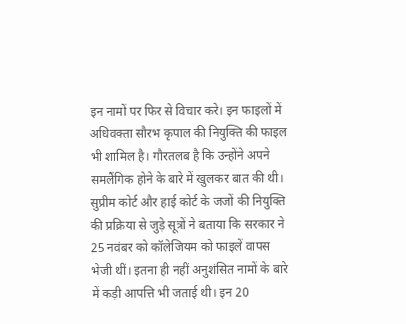इन नामों पर फिर से विचार करे। इन फाइलों में अधिवक्ता सौरभ कृपाल की नियुक्ति की फाइल भी शामिल है। गौरतलब है कि उन्होंने अपने समलैंगिक होने के बारे में खुलकर बात की थी।
सुप्रीम कोर्ट और हाई कोर्ट के जजों की नियुक्ति की प्रक्रिया से जुड़े सूत्रों ने बताया कि सरकार ने 25 नवंबर को कॉलेजियम को फाइलें वापस भेजी थीं। इतना ही नहीं अनुशंसित नामों के बारे में कड़ी आपत्ति भी जताई थी। इन 20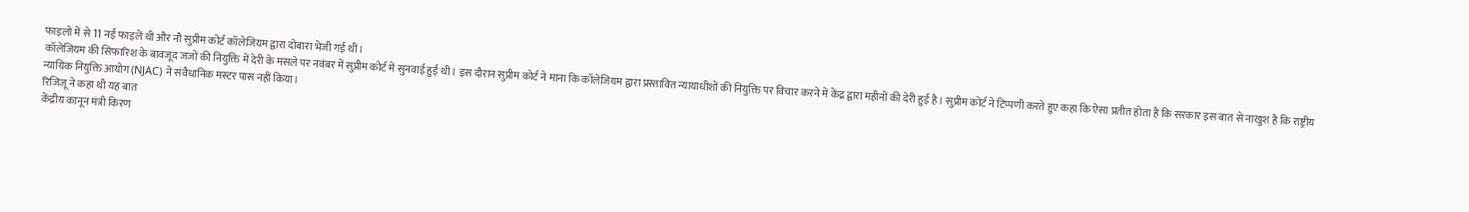फाइलों में से 11 नई फाइलें थी और नौ सुप्रीम कोर्ट कॉलेजियम द्वारा दोबारा भेजी गई थीं।
कॉलेजियम की सिफारिश के बावजूद जजों की नियुक्ति में देरी के मसले पर नवंबर में सुप्रीम कोर्ट में सुनवाई हुई थी। इस दौरान सुप्रीम कोर्ट ने माना कि कॉलेजियम द्वारा प्रस्तावित न्यायाधीशों की नियुक्ति पर विचार करने में केंद्र द्वारा महीनों की देरी हुई है। सुप्रीम कोर्ट ने टिप्पणी करते हुए कहा कि ऐसा प्रतीत होता है कि सरकार इस बात से नाखुश है कि राष्ट्रीय न्यायिक नियुक्ति आयोग (NJAC) ने संवैधानिक मस्टर पास नहीं किया।
रिजिजू ने कहा थी यह बात
केंद्रीय कानून मंत्री किरण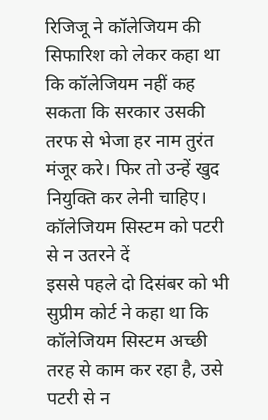रिजिजू ने कॉलेजियम की सिफारिश को लेकर कहा था कि कॉलेजियम नहीं कह सकता कि सरकार उसकी तरफ से भेजा हर नाम तुरंत मंजूर करे। फिर तो उन्हें खुद नियुक्ति कर लेनी चाहिए।
कॉलेजियम सिस्टम को पटरी से न उतरने दें
इससे पहले दो दिसंबर को भी सुप्रीम कोर्ट ने कहा था कि कॉलेजियम सिस्टम अच्छी तरह से काम कर रहा है, उसे पटरी से न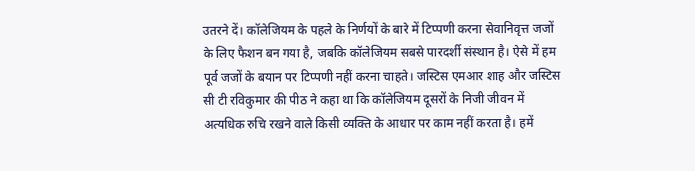उतरने दें। कॉलेजियम के पहले के निर्णयों के बारे में टिप्पणी करना सेवानिवृत्त जजों के लिए फैशन बन गया है, जबकि कॉलेजियम सबसे पारदर्शी संस्थान है। ऐसे में हम पूर्व जजों के बयान पर टिप्पणी नहीं करना चाहते। जस्टिस एमआर शाह और जस्टिस सी टी रविकुमार की पीठ ने कहा था कि कॉलेजियम दूसरों के निजी जीवन में अत्यधिक रुचि रखने वाले किसी व्यक्ति के आधार पर काम नहीं करता है। हमें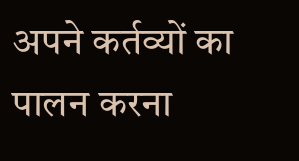अपने कर्तव्यों का पालन करना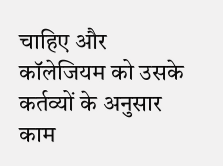चाहिए और कॉलेजियम को उसके कर्तव्यों के अनुसार काम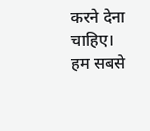करने देना चाहिए। हम सबसे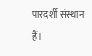पारदर्शी संस्थान हैं।